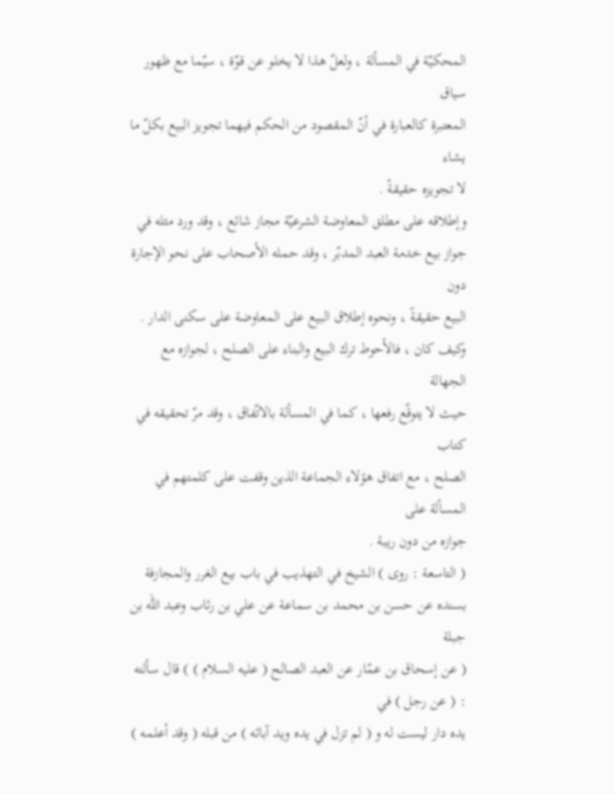المحكيّة في المسألة ، ولعلّ هذا لا يخلو عن قوّة ، سيّما مع ظهور سياق
المعتبرة كالعبارة في أنّ المقصود من الحكم فيهما تجويز البيع بكلّ ما يشاء
لا تجويزه حقيقةً .
وإطلاقه على مطلق المعاوضة الشرعيّة مجاز شائع ، وقد ورد مثله في
جواز بيع خدمة العبد المدبّر ، وقد حمله الأصحاب على نحو الإجارة دون
البيع حقيقةً ، ونحوه إطلاق البيع على المعاوضة على سكنى الدار .
وكيف كان ، فالأحوط ترك البيع والبناء على الصلح ، لجوازه مع الجهالة
حيث لا يتوقّع رفعها ، كما في المسألة بالاتّفاق ، وقد مرّ تحقيقه في كتاب
الصلح ، مع اتفاق هؤلاء الجماعة الذين وقفت على كلمتهم في المسألة على
جوازه من دون ريبة .
( التاسعة : روى ) الشيخ في التهذيب في باب بيع الغرر والمجازفة
بسنده عن حسن بن محمد بن سماعة عن علي بن رئاب وعبد الله بن جبلة
( عن إسحاق بن عمّار عن العبد الصالح ( عليه السلام ) ) قال سألته : ( عن رجل ) في
يده دار ليست له و ( لم تزل في يده ويد آبائه ) من قبله ( وقد أعلمه )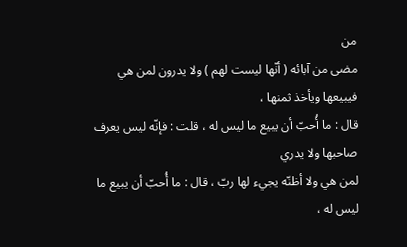من
مضى من آبائه ( أنّها ليست لهم ) ولا يدرون لمن هي فيبيعها ويأخذ ثمنها ،
قال : ما أُحبّ أن يبيع ما ليس له ، قلت : فإنّه ليس يعرف صاحبها ولا يدري
لمن هي ولا أظنّه يجيء لها ربّ ، قال : ما أُحبّ أن يبيع ما ليس له ،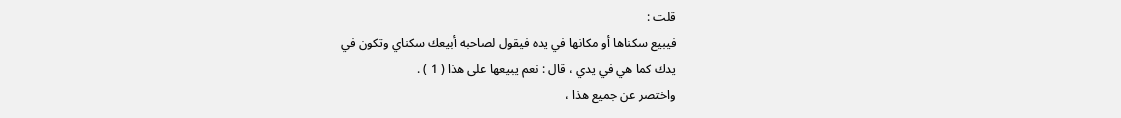قلت :
فيبيع سكناها أو مكانها في يده فيقول لصاحبه أبيعك سكناي وتكون في
يدك كما هي في يدي ، قال : نعم يبيعها على هذا ( 1 ) .
واختصر عن جميع هذا ،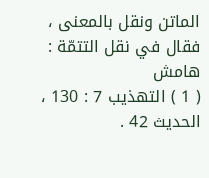الماتن ونقل بالمعنى ، فقال في نقل التتمّة :
هامش
( 1 ) التهذيب 7 : 130 ، الحديث 42 .